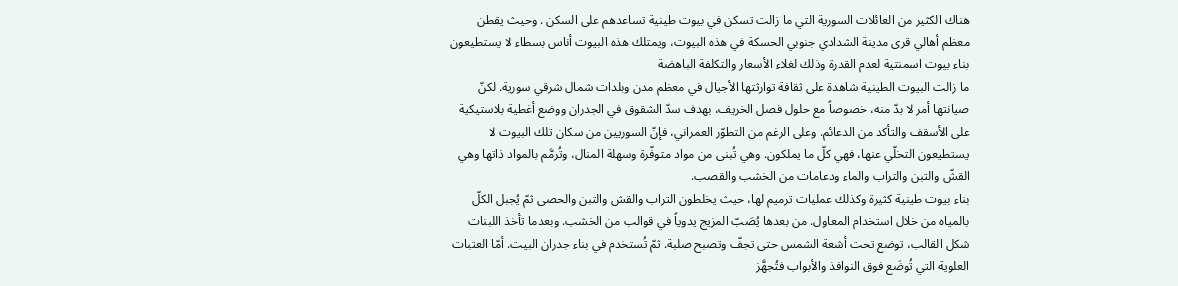هناك الكثير من العائلات السورية التي ما زالت تسكن في بيوت طينية تساعدهم على السكن . وحيث يقطن معظم أهالي قرى مدينة الشدادي جنوبي الحسكة في هذه البيوت، ويمتلك هذه البيوت أناس بسطاء لا يستطيعون بناء بيوت اسمنتية لعدم القدرة وذلك لغلاء الأسعار والتكلفة الباهضة
ما زالت البيوت الطينية شاهدة على ثقافة توارثتها الأجيال في معظم مدن وبلدات شمال شرقي سورية. لكنّ صيانتها أمر لا بدّ منه، خصوصاً مع حلول فصل الخريف، بهدف سدّ الشقوق في الجدران ووضع أغطية بلاستيكية على الأسقف والتأكد من الدعائم. وعلى الرغم من التطوّر العمراني، فإنّ السوريين من سكان تلك البيوت لا يستطيعون التخلّي عنها، فهي كلّ ما يملكون. وهي تُبنى من مواد متوفّرة وسهلة المنال، وتُرمَّم بالمواد ذاتها وهي القشّ والتبن والتراب والماء ودعامات من الخشب والقصب.
بناء بيوت طينية كثيرة وكذلك عمليات ترميم لها، حيث يخلطون التراب والقش والتبن والحصى ثمّ يُجبل الكلّ بالمياه من خلال استخدام المعاول. من بعدها يُصَبّ المزيج يدوياً في قوالب من الخشب. وبعدما تأخذ اللبنات شكل القالب، توضع تحت أشعة الشمس حتى تجفّ وتصبح صلبة. ثمّ تُستخدم في بناء جدران البيت. أمّا العتبات العلوية التي تُوضَع فوق النوافذ والأبواب فتُجهَّز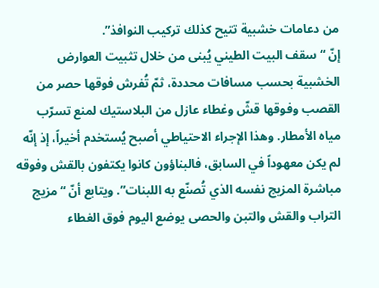من دعامات خشبية تتيح كذلك تركيب النوافذ”.
إنّ “سقف البيت الطيني يُبنى من خلال تثبيت العوارض الخشبية بحسب مسافات محددة، ثمّ تُفرش فوقها حصر من القصب وفوقها قشّ وغطاء عازل من البلاستيك لمنع تسرّب مياه الأمطار. وهذا الإجراء الاحتياطي أصبح يُستخدم أخيراً، إذ إنّه لم يكن معهوداً في السابق، فالبناؤون كانوا يكتفون بالقش وفوقه مباشرة المزيج نفسه الذي تُصنّع به اللبنات”. ويتابع أنّ “مزيج التراب والقش والتبن والحصى يوضع اليوم فوق الغطاء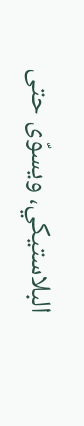البلاستيكي، ويسوّى حتى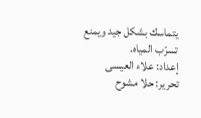يتماسك بشكل جيد ويمنع تسرّب المياه.
إعداد: علاء العيسى
تحرير: حلا مشوح